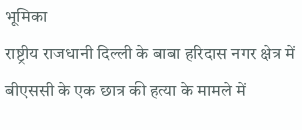भूमिका
राष्ट्रीय राजधानी दिल्ली के बाबा हरिदास नगर क्षेत्र में बीएससी के एक छात्र की हत्या के मामले में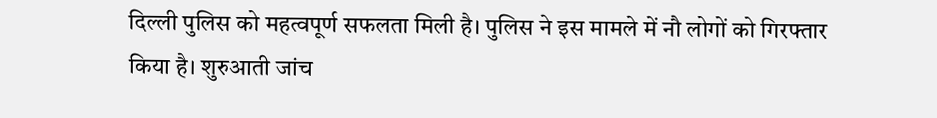दिल्ली पुलिस को महत्वपूर्ण सफलता मिली है। पुलिस ने इस मामले में नौ लोगों को गिरफ्तार किया है। शुरुआती जांच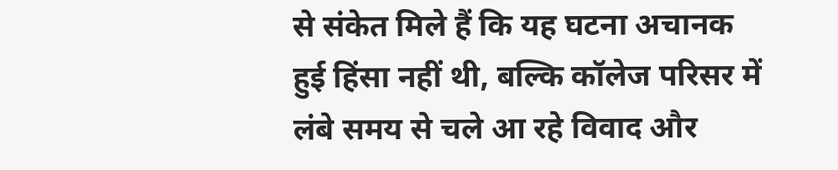से संकेत मिले हैं कि यह घटना अचानक हुई हिंसा नहीं थी, बल्कि कॉलेज परिसर में लंबे समय से चले आ रहे विवाद और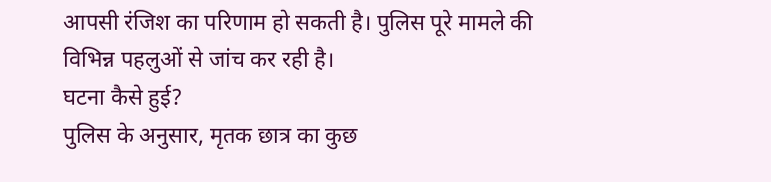आपसी रंजिश का परिणाम हो सकती है। पुलिस पूरे मामले की विभिन्न पहलुओं से जांच कर रही है।
घटना कैसे हुई?
पुलिस के अनुसार, मृतक छात्र का कुछ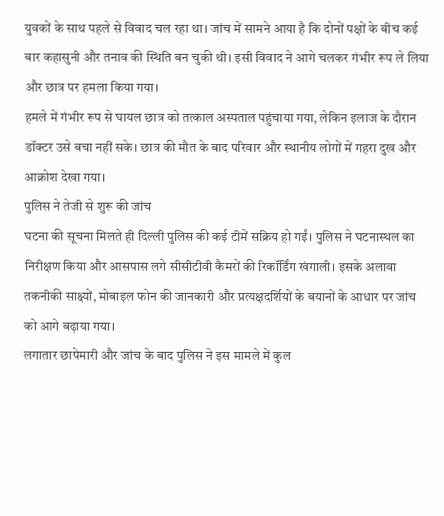युवकों के साथ पहले से विवाद चल रहा था। जांच में सामने आया है कि दोनों पक्षों के बीच कई बार कहासुनी और तनाव की स्थिति बन चुकी थी। इसी विवाद ने आगे चलकर गंभीर रूप ले लिया और छात्र पर हमला किया गया।
हमले में गंभीर रूप से घायल छात्र को तत्काल अस्पताल पहुंचाया गया, लेकिन इलाज के दौरान डॉक्टर उसे बचा नहीं सके। छात्र की मौत के बाद परिवार और स्थानीय लोगों में गहरा दुख और आक्रोश देखा गया।
पुलिस ने तेजी से शुरू की जांच
घटना की सूचना मिलते ही दिल्ली पुलिस की कई टीमें सक्रिय हो गईं। पुलिस ने घटनास्थल का निरीक्षण किया और आसपास लगे सीसीटीवी कैमरों की रिकॉर्डिंग खंगाली। इसके अलावा तकनीकी साक्ष्यों, मोबाइल फोन की जानकारी और प्रत्यक्षदर्शियों के बयानों के आधार पर जांच को आगे बढ़ाया गया।
लगातार छापेमारी और जांच के बाद पुलिस ने इस मामले में कुल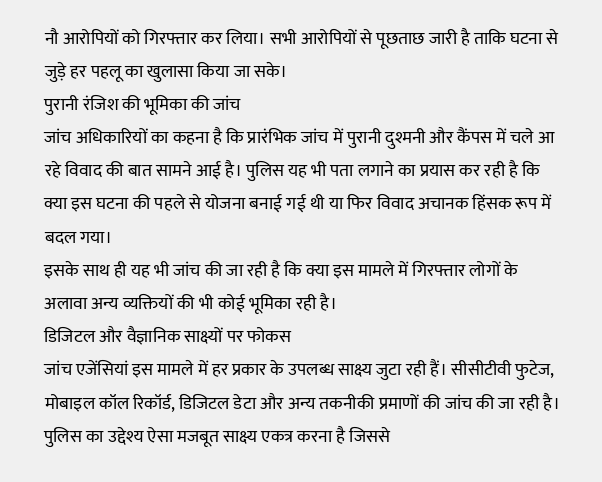नौ आरोपियों को गिरफ्तार कर लिया। सभी आरोपियों से पूछताछ जारी है ताकि घटना से जुड़े हर पहलू का खुलासा किया जा सके।
पुरानी रंजिश की भूमिका की जांच
जांच अधिकारियों का कहना है कि प्रारंभिक जांच में पुरानी दुश्मनी और कैंपस में चले आ रहे विवाद की बात सामने आई है। पुलिस यह भी पता लगाने का प्रयास कर रही है कि क्या इस घटना की पहले से योजना बनाई गई थी या फिर विवाद अचानक हिंसक रूप में बदल गया।
इसके साथ ही यह भी जांच की जा रही है कि क्या इस मामले में गिरफ्तार लोगों के अलावा अन्य व्यक्तियों की भी कोई भूमिका रही है।
डिजिटल और वैज्ञानिक साक्ष्यों पर फोकस
जांच एजेंसियां इस मामले में हर प्रकार के उपलब्ध साक्ष्य जुटा रही हैं। सीसीटीवी फुटेज, मोबाइल कॉल रिकॉर्ड, डिजिटल डेटा और अन्य तकनीकी प्रमाणों की जांच की जा रही है। पुलिस का उद्देश्य ऐसा मजबूत साक्ष्य एकत्र करना है जिससे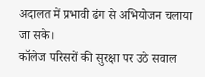अदालत में प्रभावी ढंग से अभियोजन चलाया जा सके।
कॉलेज परिसरों की सुरक्षा पर उठे सवाल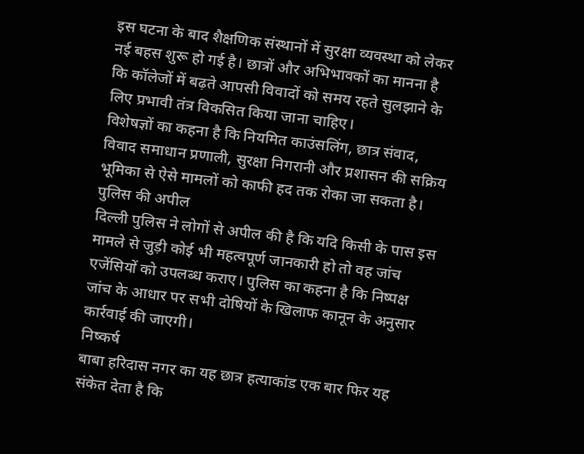इस घटना के बाद शैक्षणिक संस्थानों में सुरक्षा व्यवस्था को लेकर नई बहस शुरू हो गई है। छात्रों और अभिभावकों का मानना है कि कॉलेजों में बढ़ते आपसी विवादों को समय रहते सुलझाने के लिए प्रभावी तंत्र विकसित किया जाना चाहिए।
विशेषज्ञों का कहना है कि नियमित काउंसलिंग, छात्र संवाद, विवाद समाधान प्रणाली, सुरक्षा निगरानी और प्रशासन की सक्रिय भूमिका से ऐसे मामलों को काफी हद तक रोका जा सकता है।
पुलिस की अपील
दिल्ली पुलिस ने लोगों से अपील की है कि यदि किसी के पास इस मामले से जुड़ी कोई भी महत्वपूर्ण जानकारी हो तो वह जांच एजेंसियों को उपलब्ध कराए। पुलिस का कहना है कि निष्पक्ष जांच के आधार पर सभी दोषियों के खिलाफ कानून के अनुसार कार्रवाई की जाएगी।
निष्कर्ष
बाबा हरिदास नगर का यह छात्र हत्याकांड एक बार फिर यह संकेत देता है कि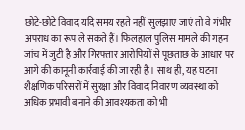छोटे-छोटे विवाद यदि समय रहते नहीं सुलझाए जाएं तो वे गंभीर अपराध का रूप ले सकते हैं। फिलहाल पुलिस मामले की गहन जांच में जुटी है और गिरफ्तार आरोपियों से पूछताछ के आधार पर आगे की कानूनी कार्रवाई की जा रही है। साथ ही, यह घटना शैक्षणिक परिसरों में सुरक्षा और विवाद निवारण व्यवस्था को अधिक प्रभावी बनाने की आवश्यकता को भी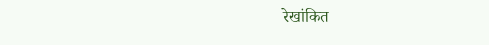रेखांकित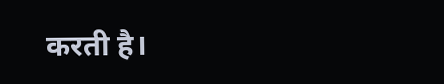करती है।